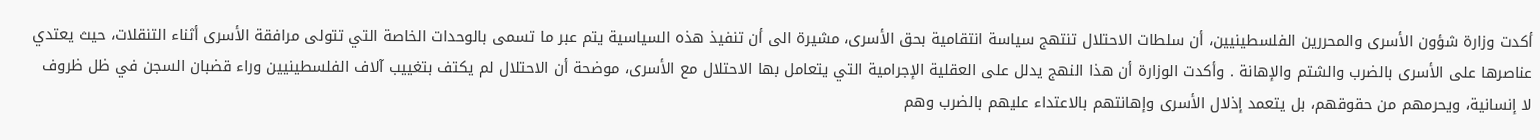أكدت وزارة شؤون الأسرى والمحررين الفلسطينيين، أن سلطات الاحتلال تنتهج سياسة انتقامية بحق الأسرى، مشيرة الى أن تنفيذ هذه السياسية يتم عبر ما تسمى بالوحدات الخاصة التي تتولى مرافقة الأسرى أثناء التنقلات، حيث يعتدي عناصرها على الأسرى بالضرب والشتم والإهانة . وأكدت الوزارة أن هذا النهج يدلل على العقلية الإجرامية التي يتعامل بها الاحتلال مع الأسرى، موضحة أن الاحتلال لم يكتف بتغييب آلاف الفلسطينيين وراء قضبان السجن في ظل ظروف لا إنسانية، ويحرمهم من حقوقهم، بل يتعمد إذلال الأسرى وإهانتهم بالاعتداء عليهم بالضرب وهم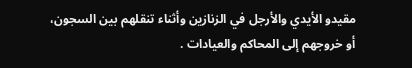مقيدو الأيدي والأرجل في الزنازين وأثناء تنقلهم بين السجون، أو خروجهم إلى المحاكم والعيادات .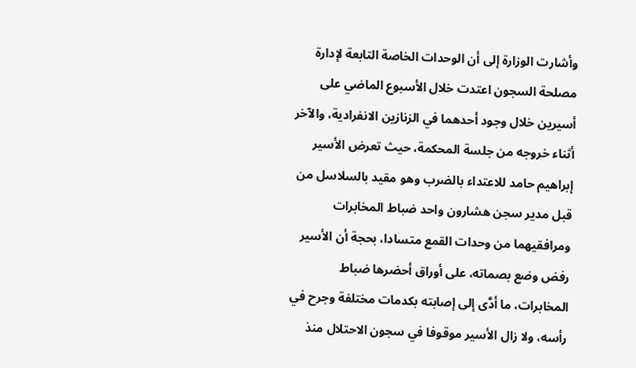وأشارت الوزارة إلى أن الوحدات الخاصة التابعة لإدارة مصلحة السجون اعتدت خلال الأسبوع الماضي على أسيرين خلال وجود أحدهما في الزنازين الانفرادية، والآخر أثناء خروجه من جلسة المحكمة، حيث تعرض الأسير إبراهيم حامد للاعتداء بالضرب وهو مقيد بالسلاسل من قبل مدير سجن هشارون واحد ضباط المخابرات ومرافقيهما من وحدات القمع متسادا، بحجة أن الأسير رفض وضع بصماته، على أوراق أحضرها ضباط المخابرات، ما أدَّى إلى إصابته بكدمات مختلفة وجرح في رأسه، ولا زال الأسير موقوفا في سجون الاحتلال منذ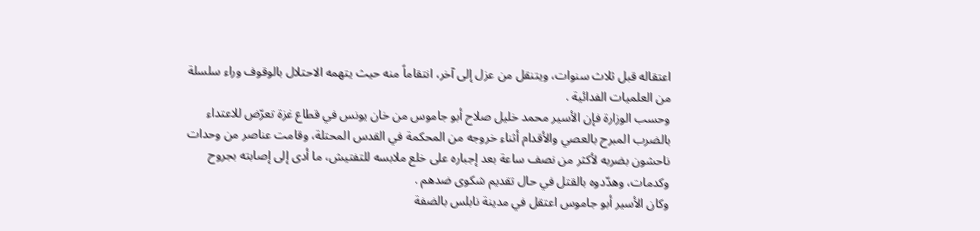اعتقاله قبل ثلاث سنوات، ويتنقل من عزل إلى آخر، انتقاماً منه حيث يتهمه الاحتلال بالوقوف وراء سلسلة من العلميات الفدائية .
وحسب الوزارة فإن الأسير محمد خليل صلاح أبو جاموس من خان يونس في قطاع غزة تعرّض للاعتداء بالضرب المبرح بالعصي والأقدام أثناء خروجه من المحكمة في القدس المحتلة، وقامت عناصر من وحدات ناحشون بضربه لأكثر من نصف ساعة بعد إجباره على خلع ملابسه للتفتيش، ما أدى إلى إصابته بجروح وكدمات، وهدّدوه بالقتل في حال تقديم شكوى ضدهم .
وكان الأسير أبو جاموس اعتقل في مدينة نابلس بالضفة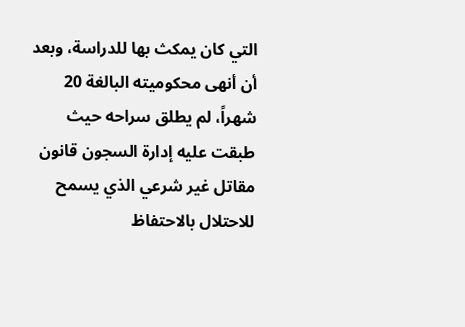التي كان يمكث بها للدراسة، وبعد أن أنهى محكوميته البالغة 20 شهراً، لم يطلق سراحه حيث طبقت عليه إدارة السجون قانون مقاتل غير شرعي الذي يسمح للاحتلال بالاحتفاظ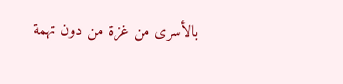بالأسرى من غزة من دون تهمة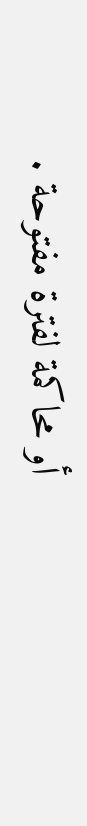أو محاكمة لفترة مفتوحة .